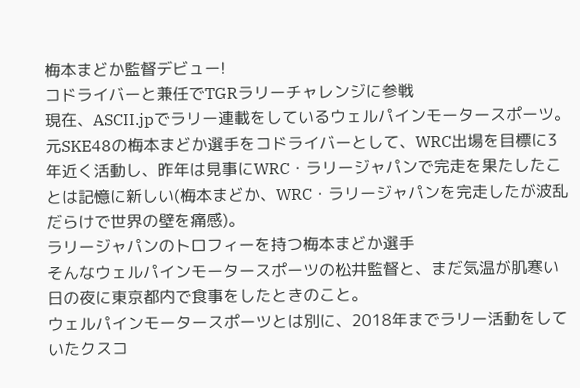梅本まどか監督デビュー!
コドライバーと兼任でTGRラリーチャレンジに参戦
現在、ASCII.jpでラリー連載をしているウェルパインモータースポーツ。元SKE48の梅本まどか選手をコドライバーとして、WRC出場を目標に3年近く活動し、昨年は見事にWRC・ラリージャパンで完走を果たしたことは記憶に新しい(梅本まどか、WRC・ラリージャパンを完走したが波乱だらけで世界の壁を痛感)。
ラリージャパンのトロフィーを持つ梅本まどか選手
そんなウェルパインモータースポーツの松井監督と、まだ気温が肌寒い日の夜に東京都内で食事をしたときのこと。
ウェルパインモータースポーツとは別に、2018年までラリー活動をしていたクスコ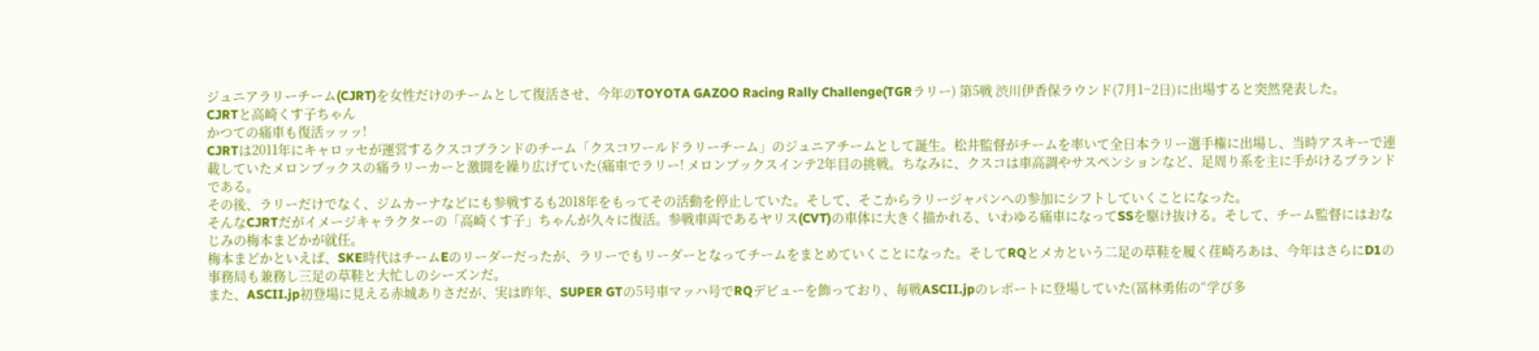ジュニアラリーチーム(CJRT)を女性だけのチームとして復活させ、今年のTOYOTA GAZOO Racing Rally Challenge(TGRラリー) 第5戦 渋川伊香保ラウンド(7月1~2日)に出場すると突然発表した。
CJRTと高崎くす子ちゃん
かつての痛車も復活ッッッ!
CJRTは2011年にキャロッセが運営するクスコブランドのチーム「クスコワールドラリーチーム」のジュニアチームとして誕生。松井監督がチームを率いて全日本ラリー選手権に出場し、当時アスキーで連載していたメロンブックスの痛ラリーカーと激闘を繰り広げていた(痛車でラリー! メロンブックスインテ2年目の挑戦。ちなみに、クスコは車高調やサスペンションなど、足周り系を主に手がけるブランドである。
その後、ラリーだけでなく、ジムカーナなどにも参戦するも2018年をもってその活動を停止していた。そして、そこからラリージャパンへの参加にシフトしていくことになった。
そんなCJRTだがイメージキャラクターの「高崎くす子」ちゃんが久々に復活。参戦車両であるヤリス(CVT)の車体に大きく描かれる、いわゆる痛車になってSSを駆け抜ける。そして、チーム監督にはおなじみの梅本まどかが就任。
梅本まどかといえば、SKE時代はチームEのリーダーだったが、ラリーでもリーダーとなってチームをまとめていくことになった。そしてRQとメカという二足の草鞋を履く荏崎ろあは、今年はさらにD1の事務局も兼務し三足の草鞋と大忙しのシーズンだ。
また、ASCII.jp初登場に見える赤城ありさだが、実は昨年、SUPER GTの5号車マッハ号でRQデビューを飾っており、毎戦ASCII.jpのレポートに登場していた(冨林勇佑の“学び多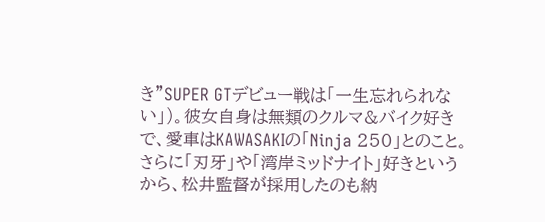き”SUPER GTデビュー戦は「一生忘れられない」)。彼女自身は無類のクルマ&バイク好きで、愛車はKAWASAKIの「Ninja 250」とのこと。さらに「刃牙」や「湾岸ミッドナイト」好きというから、松井監督が採用したのも納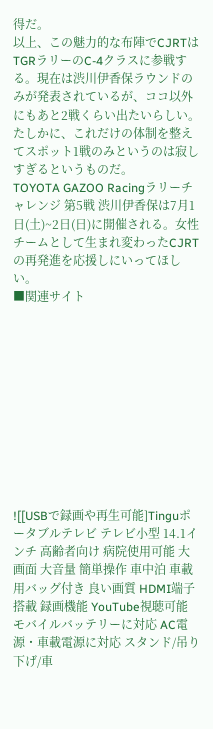得だ。
以上、この魅力的な布陣でCJRTはTGRラリーのC-4クラスに参戦する。現在は渋川伊香保ラウンドのみが発表されているが、ココ以外にもあと2戦くらい出たいらしい。たしかに、これだけの体制を整えてスポット1戦のみというのは寂しすぎるというものだ。
TOYOTA GAZOO Racingラリーチャレンジ 第5戦 渋川伊香保は7月1日(土)~2日(日)に開催される。女性チームとして生まれ変わったCJRTの再発進を応援しにいってほしい。
■関連サイト











![[USBで録画や再生可能]Tinguポータブルテレビ テレビ小型 14.1インチ 高齢者向け 病院使用可能 大画面 大音量 簡単操作 車中泊 車載用バッグ付き 良い画質 HDMI端子搭載 録画機能 YouTube視聴可能 モバイルバッテリーに対応 AC電源・車載電源に対応 スタンド/吊り下げ/車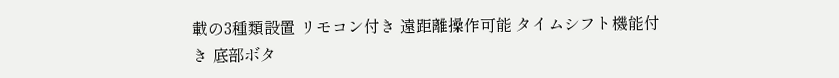載の3種類設置 リモコン付き 遠距離操作可能 タイムシフト機能付き 底部ボタ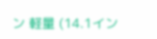ン 軽量 (14.1イン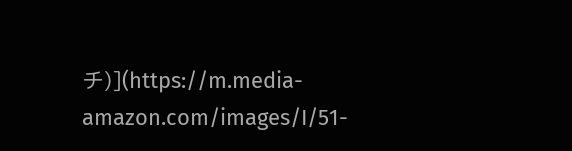チ)](https://m.media-amazon.com/images/I/51-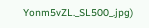Yonm5vZL._SL500_.jpg)